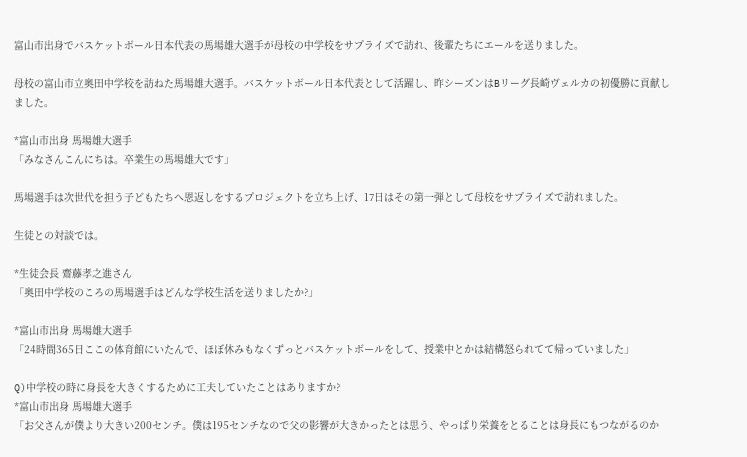富山市出身でバスケットボール日本代表の馬場雄大選手が母校の中学校をサプライズで訪れ、後輩たちにエールを送りました。

母校の富山市立奥田中学校を訪ねた馬場雄大選手。バスケットボール日本代表として活躍し、昨シーズンはBリーグ長崎ヴェルカの初優勝に貢献しました。

*富山市出身 馬場雄大選手
「みなさんこんにちは。卒業生の馬場雄大です」

馬場選手は次世代を担う子どもたちへ恩返しをするプロジェクトを立ち上げ、17日はその第一弾として母校をサプライズで訪れました。

生徒との対談では。

*生徒会長 齋藤孝之進さん
「奥田中学校のころの馬場選手はどんな学校生活を送りましたか?」

*富山市出身 馬場雄大選手
「24時間365日ここの体育館にいたんで、ほぼ休みもなくずっとバスケットボールをして、授業中とかは結構怒られてて帰っていました」

Q)中学校の時に身長を大きくするために工夫していたことはありますか?
*富山市出身 馬場雄大選手
「お父さんが僕より大きい200センチ。僕は195センチなので父の影響が大きかったとは思う、やっぱり栄養をとることは身長にもつながるのか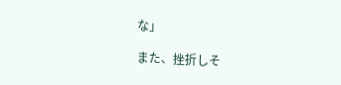な」

また、挫折しそ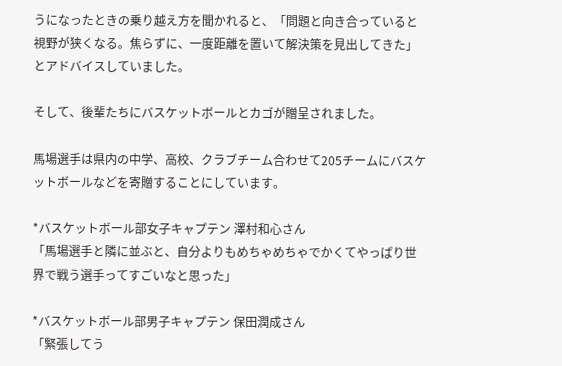うになったときの乗り越え方を聞かれると、「問題と向き合っていると視野が狭くなる。焦らずに、一度距離を置いて解決策を見出してきた」とアドバイスしていました。

そして、後輩たちにバスケットボールとカゴが贈呈されました。

馬場選手は県内の中学、高校、クラブチーム合わせて205チームにバスケットボールなどを寄贈することにしています。

*バスケットボール部女子キャプテン 澤村和心さん
「馬場選手と隣に並ぶと、自分よりもめちゃめちゃでかくてやっぱり世界で戦う選手ってすごいなと思った」

*バスケットボール部男子キャプテン 保田潤成さん
「緊張してう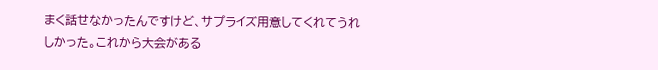まく話せなかったんですけど、サプライズ用意してくれてうれしかった。これから大会がある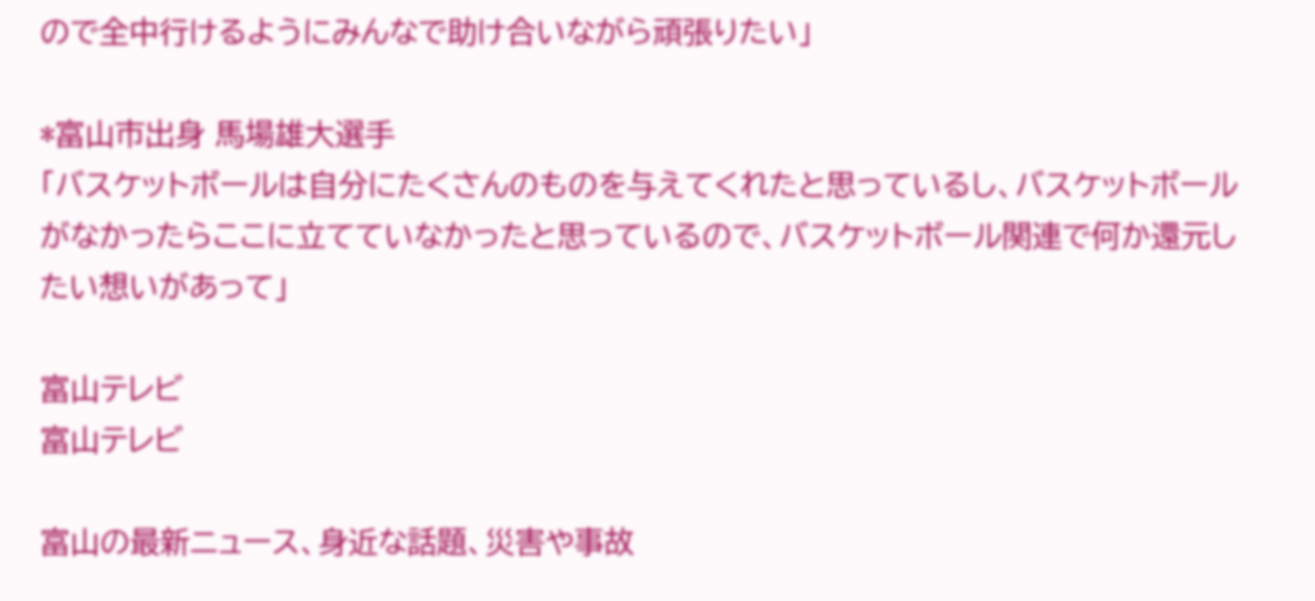ので全中行けるようにみんなで助け合いながら頑張りたい」

*富山市出身 馬場雄大選手
「バスケットボールは自分にたくさんのものを与えてくれたと思っているし、バスケットボールがなかったらここに立てていなかったと思っているので、バスケットボール関連で何か還元したい想いがあって」

富山テレビ
富山テレビ

富山の最新ニュース、身近な話題、災害や事故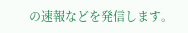の速報などを発信します。